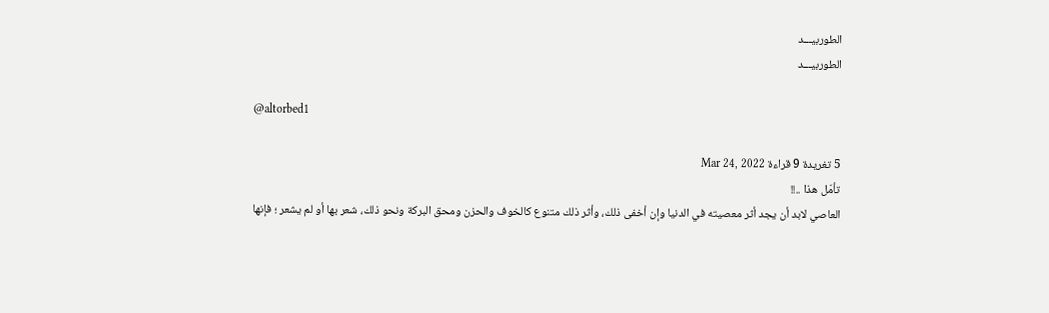الطوربيـــد
الطوربيـــد

@altorbed1

5 تغريدة 9 قراءة Mar 24, 2022
تأمّل هذا ..!!
العاصي لابد أن يجد أثر معصيته في الدنيا وإن أخفى ذلك، وأثر ذلك متنوع كالخوف والحزن ومحق البركة ونحو ذلك، شعر بها أو لم يشعر ؛ فإنها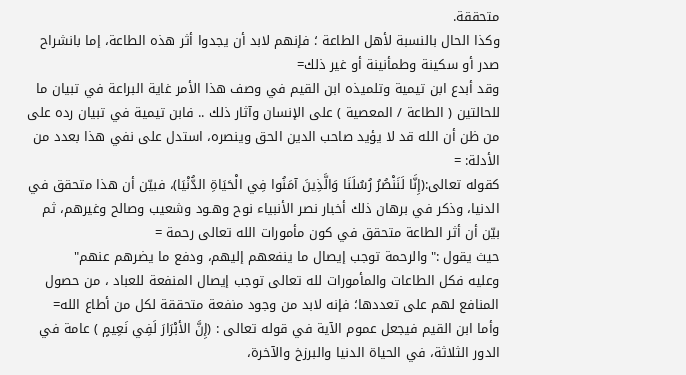متحققة.
وكذا الحال بالنسبة لأهل الطاعة ؛ فإنهم لابد أن يجدوا أثر هذه الطاعة، إما بانشراح صدر أو سكينة وطمأنينة أو غير ذلك=
وقد أبدع ابن تيمية وتلميذه ابن القيم في وصف هذا الأمر غاية البراعة في تبيان ما للحالتين ( الطاعة / المعصية ) على الإنسان وآثار ذلك .. فابن تيمية في تبيان رده على من ظن أن الله قد لا يؤيد صاحب الدين الحق وينصره، استدل على نفي هذا بعدد من الأدلة: =
كقوله تعالى:(إِنَّا لَنَنْصُرُ رُسُلَنَا وَالَّذِينَ آمَنُوا فِي الْحَيَاةِ الدُّنْيَا)، فبيّن أن هذا متحقق في الدنيا، وذكر في برهان ذلك أخبار نصر الأنبياء نوح وهـود وشعيب وصالح وغيرهم، ثم بيّن أن أثر الطاعة متحقق في كون مأمورات الله تعالى رحمة =
حيث يقول :"والرحمة توجب إيصال ما ينفعهم إليهم، ودفع ما يضرهم عنهم"
وعليه فكل الطاعات والمأمورات لله تعالى توجب إيصال المنفعة للعباد ، من حصول المنافع لهم على تعددها؛ فإنه لابد من وجود منفعة متحققة لكل من أطاع الله=
وأما ابن القيم فيجعل عموم الآية في قوله تعالى : (إِنَّ الأبْرَارَ لَفِي نَعِيمٍ ) عامة في الدور الثلاثة، في الحياة الدنيا والبرزخ والآخرة،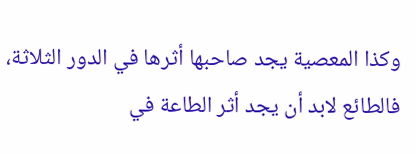وكذا المعصية يجد صاحبها أثرها في الدور الثلاثة، فالطائع لابد أن يجد أثر الطاعة في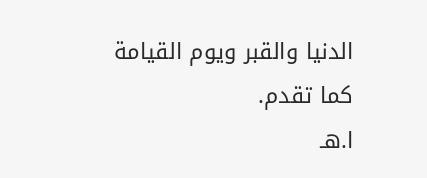الدنيا والقبر ويوم القيامة كما تقدم.
ا.هـ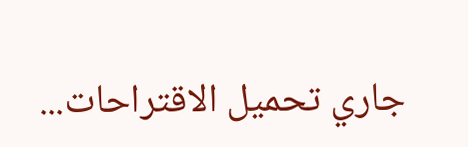جاري تحميل الاقتراحات...